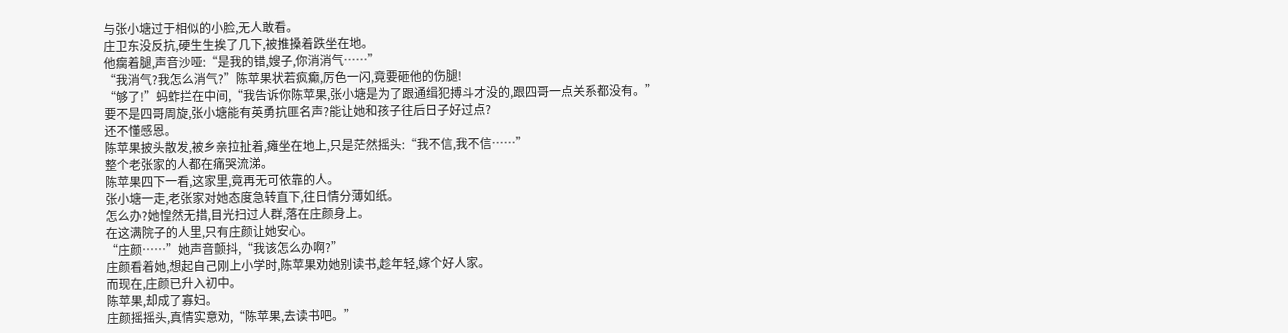与张小塘过于相似的小脸,无人敢看。
庄卫东没反抗,硬生生挨了几下,被推搡着跌坐在地。
他瘸着腿,声音沙哑:“是我的错,嫂子,你消消气……”
“我消气?我怎么消气?”陈苹果状若疯癫,厉色一闪,竟要砸他的伤腿!
“够了!”蚂蚱拦在中间,“我告诉你陈苹果,张小塘是为了跟通缉犯搏斗才没的,跟四哥一点关系都没有。”
要不是四哥周旋,张小塘能有英勇抗匪名声?能让她和孩子往后日子好过点?
还不懂感恩。
陈苹果披头散发,被乡亲拉扯着,瘫坐在地上,只是茫然摇头:“我不信,我不信……”
整个老张家的人都在痛哭流涕。
陈苹果四下一看,这家里,竟再无可依靠的人。
张小塘一走,老张家对她态度急转直下,往日情分薄如纸。
怎么办?她惶然无措,目光扫过人群,落在庄颜身上。
在这满院子的人里,只有庄颜让她安心。
“庄颜……”她声音颤抖,“我该怎么办啊?”
庄颜看着她,想起自己刚上小学时,陈苹果劝她别读书,趁年轻,嫁个好人家。
而现在,庄颜已升入初中。
陈苹果,却成了寡妇。
庄颜摇摇头,真情实意劝,“陈苹果,去读书吧。”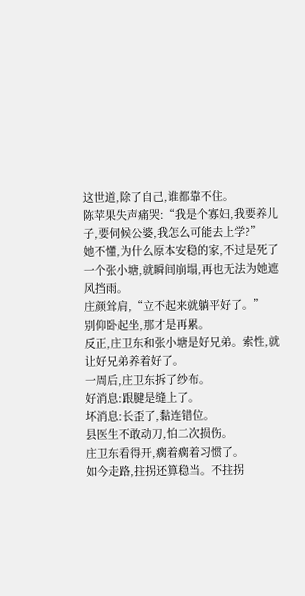这世道,除了自己,谁都靠不住。
陈苹果失声痛哭:“我是个寡妇,我要养儿子,要伺候公婆,我怎么可能去上学?”
她不懂,为什么原本安稳的家,不过是死了一个张小塘,就瞬间崩塌,再也无法为她遮风挡雨。
庄颜耸肩,“立不起来就躺平好了。”
别仰卧起坐,那才是再累。
反正,庄卫东和张小塘是好兄弟。索性,就让好兄弟养着好了。
一周后,庄卫东拆了纱布。
好消息:跟腱是缝上了。
坏消息:长歪了,黏连错位。
县医生不敢动刀,怕二次损伤。
庄卫东看得开,瘸着瘸着习惯了。
如今走路,拄拐还算稳当。不拄拐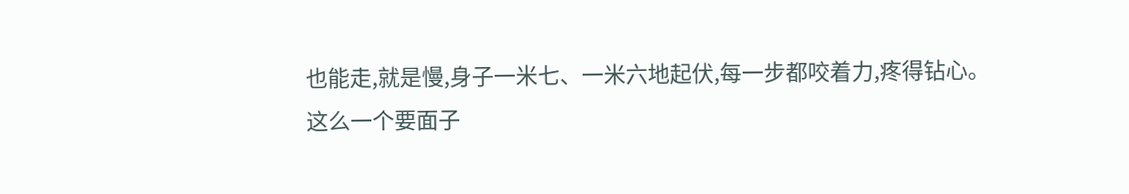也能走,就是慢,身子一米七、一米六地起伏,每一步都咬着力,疼得钻心。
这么一个要面子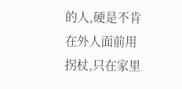的人,硬是不肯在外人面前用拐杖,只在家里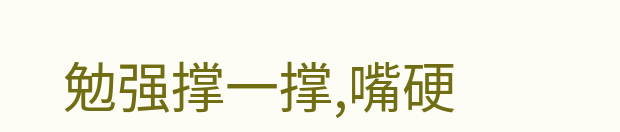勉强撑一撑,嘴硬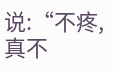说:“不疼,真不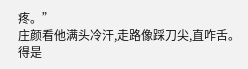疼。”
庄颜看他满头冷汗,走路像踩刀尖,直咋舌。
得是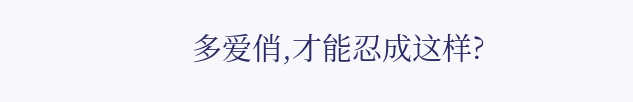多爱俏,才能忍成这样?